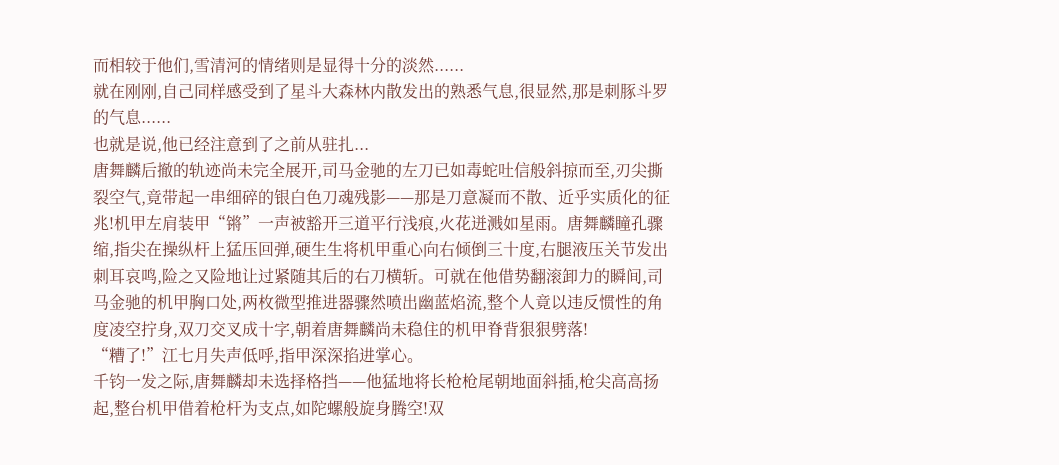而相较于他们,雪清河的情绪则是显得十分的淡然......
就在刚刚,自己同样感受到了星斗大森林内散发出的熟悉气息,很显然,那是刺豚斗罗的气息......
也就是说,他已经注意到了之前从驻扎...
唐舞麟后撤的轨迹尚未完全展开,司马金驰的左刀已如毒蛇吐信般斜掠而至,刃尖撕裂空气,竟带起一串细碎的银白色刀魂残影——那是刀意凝而不散、近乎实质化的征兆!机甲左肩装甲“锵”一声被豁开三道平行浅痕,火花迸溅如星雨。唐舞麟瞳孔骤缩,指尖在操纵杆上猛压回弹,硬生生将机甲重心向右倾倒三十度,右腿液压关节发出刺耳哀鸣,险之又险地让过紧随其后的右刀横斩。可就在他借势翻滚卸力的瞬间,司马金驰的机甲胸口处,两枚微型推进器骤然喷出幽蓝焰流,整个人竟以违反惯性的角度凌空拧身,双刀交叉成十字,朝着唐舞麟尚未稳住的机甲脊背狠狠劈落!
“糟了!”江七月失声低呼,指甲深深掐进掌心。
千钧一发之际,唐舞麟却未选择格挡——他猛地将长枪枪尾朝地面斜插,枪尖高高扬起,整台机甲借着枪杆为支点,如陀螺般旋身腾空!双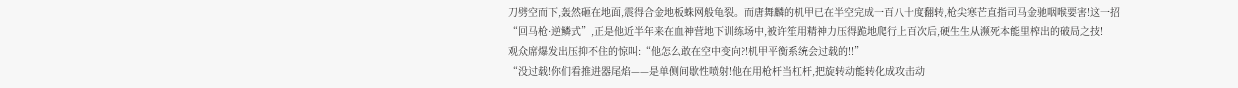刀劈空而下,轰然砸在地面,震得合金地板蛛网般龟裂。而唐舞麟的机甲已在半空完成一百八十度翻转,枪尖寒芒直指司马金驰咽喉要害!这一招“回马枪·逆鳞式”,正是他近半年来在血神营地下训练场中,被许笙用精神力压得跪地爬行上百次后,硬生生从濒死本能里榨出的破局之技!
观众席爆发出压抑不住的惊叫:“他怎么敢在空中变向?!机甲平衡系统会过载的!!”
“没过载!你们看推进器尾焰——是单侧间歇性喷射!他在用枪杆当杠杆,把旋转动能转化成攻击动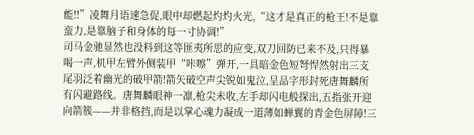能!!”凌舞月语速急促,眼中却燃起灼灼火光,“这才是真正的枪王!不是靠蛮力,是靠脑子和身体的每一寸协调!”
司马金驰显然也没料到这等匪夷所思的应变,双刀回防已来不及,只得暴喝一声,机甲左臂外侧装甲“咔嚓”弹开,一具暗金色短弩悍然射出三支尾羽泛着幽光的破甲箭!箭矢破空声尖锐如鬼泣,呈品字形封死唐舞麟所有闪避路线。唐舞麟眼神一凛,枪尖未收,左手却闪电般探出,五指张开迎向箭簇——并非格挡,而是以掌心魂力凝成一道薄如蝉翼的青金色屏障!三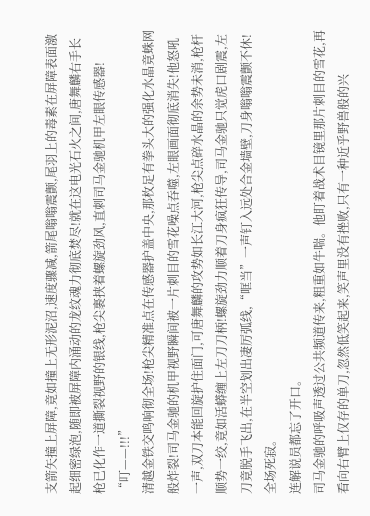支箭矢撞上屏障,竟如撞上无形泥沼,速度骤减,箭尾嗡嗡震颤,尾羽上的毒素在屏障表面激起细密绿泡,随即被屏障内涌动的龙纹魂力彻底焚尽!就在这电光石火之间,唐舞麟右手长枪已化作一道撕裂视野的银线,枪尖裹挟着螺旋劲风,直刺司马金驰机甲左眼传感器!
“叮——!!!”
清越金铁交鸣响彻全场!枪尖精准点在传感器护盖中央,那枚足有拳头大的强化水晶竟蛛网般炸裂!司马金驰的机甲视野瞬间被一片刺目的雪花噪点吞噬,左眼画面彻底消失!他怒吼一声,双刀本能回旋护住面门,可唐舞麟的攻势如长江大河,枪尖点碎水晶的余势未消,枪杆顺势一绞,竟如活蟒缠上左刀刀柄!螺旋劲力顺着刀身疯狂传导,司马金驰只觉虎口剧震,左刀竟脱手飞出,在半空划出凄厉弧线,“哐当”一声钉入远处合金墙壁,刀身嗡嗡震颤不休!
全场死寂。
连解说员都忘了开口。
司马金驰的呼吸声透过公共频道传来,粗重如牛喘。他盯着战术目镜里那片刺目的雪花,再看向右臂上仅存的单刀,忽然低笑起来,笑声里没有挫败,只有一种近乎野兽般的兴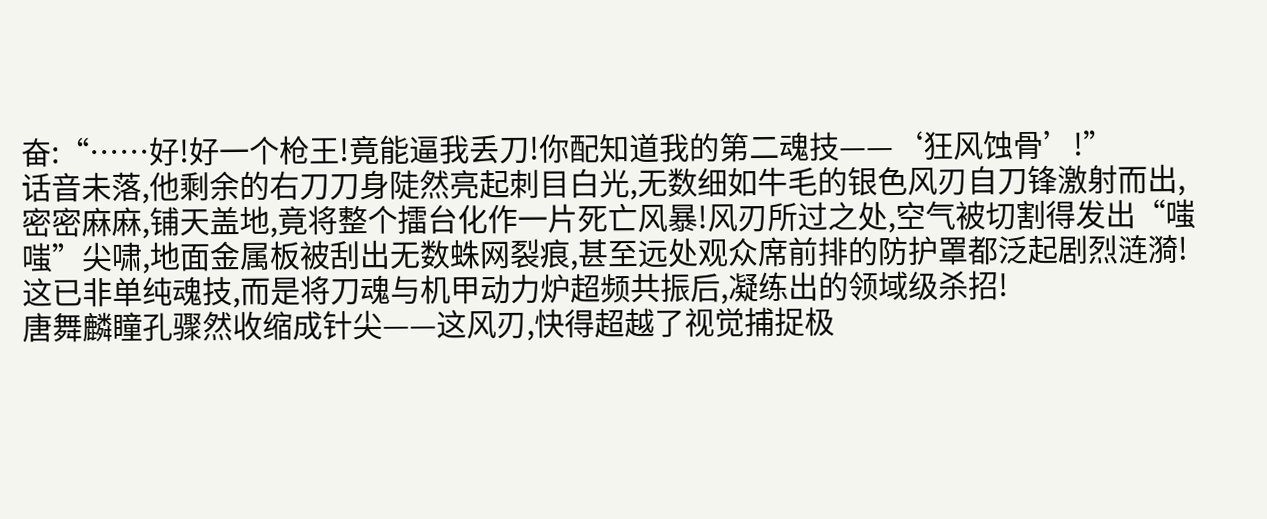奋:“……好!好一个枪王!竟能逼我丢刀!你配知道我的第二魂技——‘狂风蚀骨’!”
话音未落,他剩余的右刀刀身陡然亮起刺目白光,无数细如牛毛的银色风刃自刀锋激射而出,密密麻麻,铺天盖地,竟将整个擂台化作一片死亡风暴!风刃所过之处,空气被切割得发出“嗤嗤”尖啸,地面金属板被刮出无数蛛网裂痕,甚至远处观众席前排的防护罩都泛起剧烈涟漪!这已非单纯魂技,而是将刀魂与机甲动力炉超频共振后,凝练出的领域级杀招!
唐舞麟瞳孔骤然收缩成针尖——这风刃,快得超越了视觉捕捉极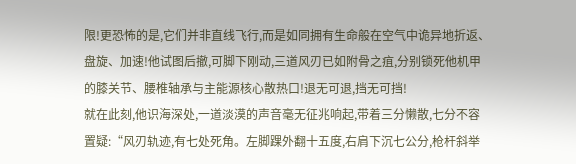限!更恐怖的是,它们并非直线飞行,而是如同拥有生命般在空气中诡异地折返、盘旋、加速!他试图后撤,可脚下刚动,三道风刃已如附骨之疽,分别锁死他机甲的膝关节、腰椎轴承与主能源核心散热口!退无可退,挡无可挡!
就在此刻,他识海深处,一道淡漠的声音毫无征兆响起,带着三分懒散,七分不容置疑:“风刃轨迹,有七处死角。左脚踝外翻十五度,右肩下沉七公分,枪杆斜举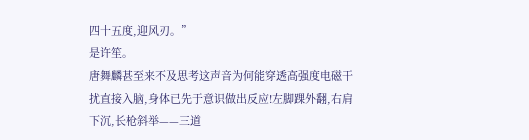四十五度,迎风刃。”
是许笙。
唐舞麟甚至来不及思考这声音为何能穿透高强度电磁干扰直接入脑,身体已先于意识做出反应!左脚踝外翻,右肩下沉,长枪斜举——三道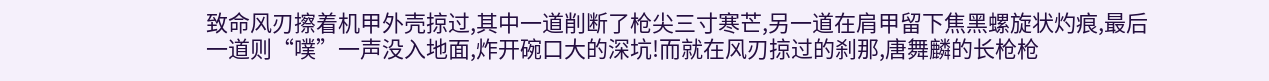致命风刃擦着机甲外壳掠过,其中一道削断了枪尖三寸寒芒,另一道在肩甲留下焦黑螺旋状灼痕,最后一道则“噗”一声没入地面,炸开碗口大的深坑!而就在风刃掠过的刹那,唐舞麟的长枪枪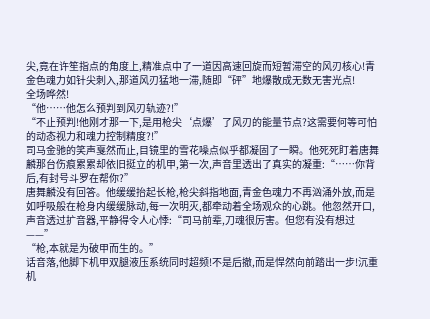尖,竟在许笙指点的角度上,精准点中了一道因高速回旋而短暂滞空的风刃核心!青金色魂力如针尖刺入,那道风刃猛地一滞,随即“砰”地爆散成无数无害光点!
全场哗然!
“他……他怎么预判到风刃轨迹?!”
“不止预判!他刚才那一下,是用枪尖‘点爆’了风刃的能量节点?这需要何等可怕的动态视力和魂力控制精度?!”
司马金驰的笑声戛然而止,目镜里的雪花噪点似乎都凝固了一瞬。他死死盯着唐舞麟那台伤痕累累却依旧挺立的机甲,第一次,声音里透出了真实的凝重:“……你背后,有封号斗罗在帮你?”
唐舞麟没有回答。他缓缓抬起长枪,枪尖斜指地面,青金色魂力不再汹涌外放,而是如呼吸般在枪身内缓缓脉动,每一次明灭,都牵动着全场观众的心跳。他忽然开口,声音透过扩音器,平静得令人心悸:“司马前辈,刀魂很厉害。但您有没有想过——”
“枪,本就是为破甲而生的。”
话音落,他脚下机甲双腿液压系统同时超频!不是后撤,而是悍然向前踏出一步!沉重机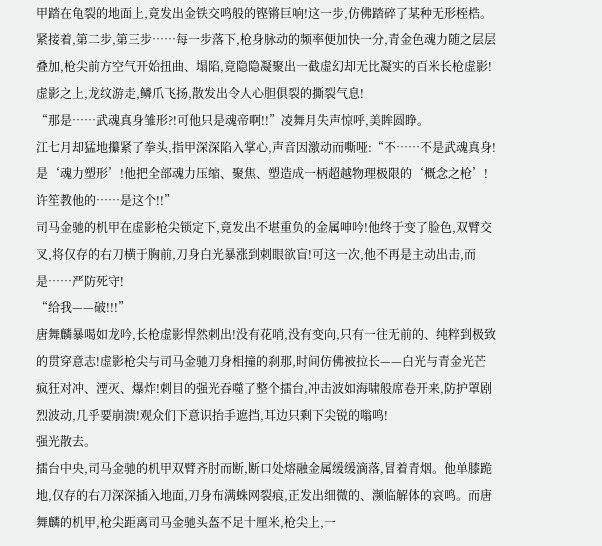甲踏在龟裂的地面上,竟发出金铁交鸣般的铿锵巨响!这一步,仿佛踏碎了某种无形桎梏。紧接着,第二步,第三步……每一步落下,枪身脉动的频率便加快一分,青金色魂力随之层层叠加,枪尖前方空气开始扭曲、塌陷,竟隐隐凝聚出一截虚幻却无比凝实的百米长枪虚影!虚影之上,龙纹游走,鳞爪飞扬,散发出令人心胆俱裂的撕裂气息!
“那是……武魂真身雏形?!可他只是魂帝啊!!”凌舞月失声惊呼,美眸圆睁。
江七月却猛地攥紧了拳头,指甲深深陷入掌心,声音因激动而嘶哑:“不……不是武魂真身!是‘魂力塑形’!他把全部魂力压缩、聚焦、塑造成一柄超越物理极限的‘概念之枪’!许笙教他的……是这个!!”
司马金驰的机甲在虚影枪尖锁定下,竟发出不堪重负的金属呻吟!他终于变了脸色,双臂交叉,将仅存的右刀横于胸前,刀身白光暴涨到刺眼欲盲!可这一次,他不再是主动出击,而是……严防死守!
“给我——破!!!”
唐舞麟暴喝如龙吟,长枪虚影悍然刺出!没有花哨,没有变向,只有一往无前的、纯粹到极致的贯穿意志!虚影枪尖与司马金驰刀身相撞的刹那,时间仿佛被拉长——白光与青金光芒疯狂对冲、湮灭、爆炸!刺目的强光吞噬了整个擂台,冲击波如海啸般席卷开来,防护罩剧烈波动,几乎要崩溃!观众们下意识抬手遮挡,耳边只剩下尖锐的嗡鸣!
强光散去。
擂台中央,司马金驰的机甲双臂齐肘而断,断口处熔融金属缓缓滴落,冒着青烟。他单膝跪地,仅存的右刀深深插入地面,刀身布满蛛网裂痕,正发出细微的、濒临解体的哀鸣。而唐舞麟的机甲,枪尖距离司马金驰头盔不足十厘米,枪尖上,一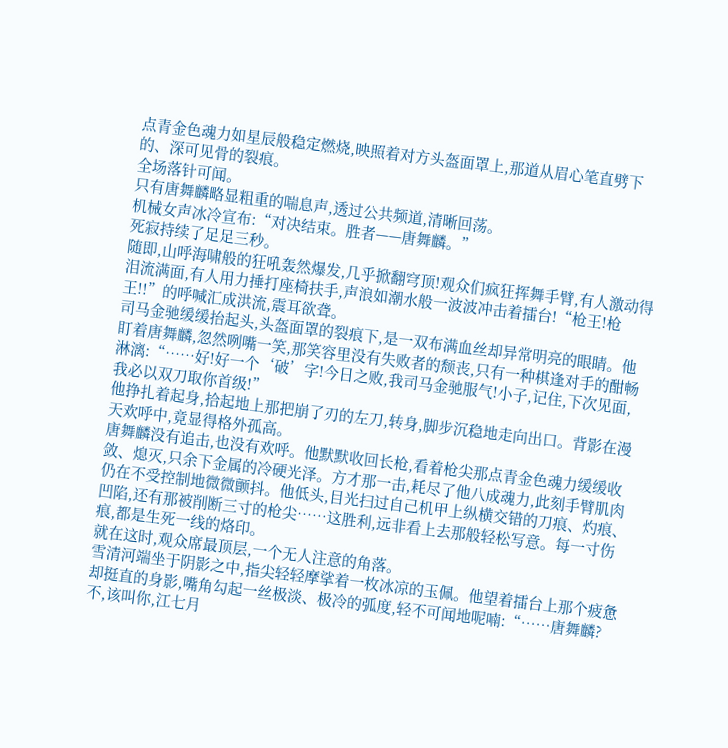点青金色魂力如星辰般稳定燃烧,映照着对方头盔面罩上,那道从眉心笔直劈下的、深可见骨的裂痕。
全场落针可闻。
只有唐舞麟略显粗重的喘息声,透过公共频道,清晰回荡。
机械女声冰冷宣布:“对决结束。胜者——唐舞麟。”
死寂持续了足足三秒。
随即,山呼海啸般的狂吼轰然爆发,几乎掀翻穹顶!观众们疯狂挥舞手臂,有人激动得泪流满面,有人用力捶打座椅扶手,声浪如潮水般一波波冲击着擂台!“枪王!枪王!!”的呼喊汇成洪流,震耳欲聋。
司马金驰缓缓抬起头,头盔面罩的裂痕下,是一双布满血丝却异常明亮的眼睛。他盯着唐舞麟,忽然咧嘴一笑,那笑容里没有失败者的颓丧,只有一种棋逢对手的酣畅淋漓:“……好!好一个‘破’字!今日之败,我司马金驰服气!小子,记住,下次见面,我必以双刀取你首级!”
他挣扎着起身,拾起地上那把崩了刃的左刀,转身,脚步沉稳地走向出口。背影在漫天欢呼中,竟显得格外孤高。
唐舞麟没有追击,也没有欢呼。他默默收回长枪,看着枪尖那点青金色魂力缓缓收敛、熄灭,只余下金属的冷硬光泽。方才那一击,耗尽了他八成魂力,此刻手臂肌肉仍在不受控制地微微颤抖。他低头,目光扫过自己机甲上纵横交错的刀痕、灼痕、凹陷,还有那被削断三寸的枪尖……这胜利,远非看上去那般轻松写意。每一寸伤痕,都是生死一线的烙印。
就在这时,观众席最顶层,一个无人注意的角落。
雪清河端坐于阴影之中,指尖轻轻摩挲着一枚冰凉的玉佩。他望着擂台上那个疲惫却挺直的身影,嘴角勾起一丝极淡、极冷的弧度,轻不可闻地呢喃:“……唐舞麟?不,该叫你,江七月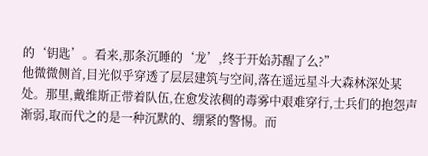的‘钥匙’。看来,那条沉睡的‘龙’,终于开始苏醒了么?”
他微微侧首,目光似乎穿透了层层建筑与空间,落在遥远星斗大森林深处某处。那里,戴维斯正带着队伍,在愈发浓稠的毒雾中艰难穿行,士兵们的抱怨声渐弱,取而代之的是一种沉默的、绷紧的警惕。而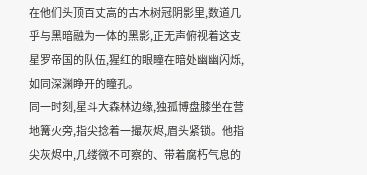在他们头顶百丈高的古木树冠阴影里,数道几乎与黑暗融为一体的黑影,正无声俯视着这支星罗帝国的队伍,猩红的眼瞳在暗处幽幽闪烁,如同深渊睁开的瞳孔。
同一时刻,星斗大森林边缘,独孤博盘膝坐在营地篝火旁,指尖捻着一撮灰烬,眉头紧锁。他指尖灰烬中,几缕微不可察的、带着腐朽气息的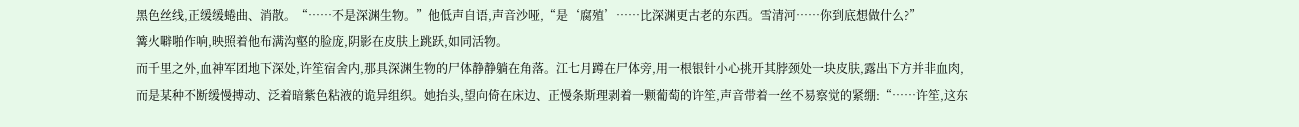黑色丝线,正缓缓蜷曲、消散。“……不是深渊生物。”他低声自语,声音沙哑,“是‘腐殖’……比深渊更古老的东西。雪清河……你到底想做什么?”
篝火噼啪作响,映照着他布满沟壑的脸庞,阴影在皮肤上跳跃,如同活物。
而千里之外,血神军团地下深处,许笙宿舍内,那具深渊生物的尸体静静躺在角落。江七月蹲在尸体旁,用一根银针小心挑开其脖颈处一块皮肤,露出下方并非血肉,而是某种不断缓慢搏动、泛着暗紫色粘液的诡异组织。她抬头,望向倚在床边、正慢条斯理剥着一颗葡萄的许笙,声音带着一丝不易察觉的紧绷:“……许笙,这东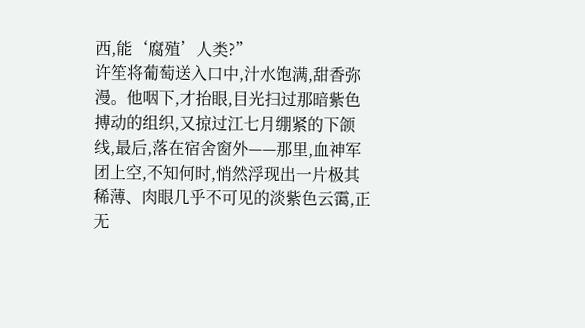西,能‘腐殖’人类?”
许笙将葡萄送入口中,汁水饱满,甜香弥漫。他咽下,才抬眼,目光扫过那暗紫色搏动的组织,又掠过江七月绷紧的下颌线,最后,落在宿舍窗外——那里,血神军团上空,不知何时,悄然浮现出一片极其稀薄、肉眼几乎不可见的淡紫色云霭,正无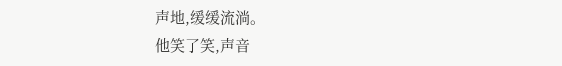声地,缓缓流淌。
他笑了笑,声音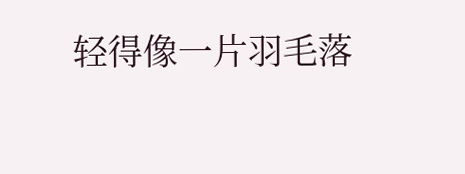轻得像一片羽毛落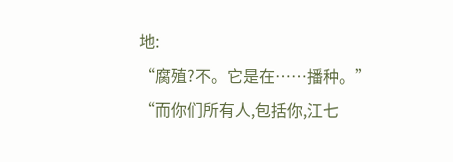地:
“腐殖?不。它是在……播种。”
“而你们所有人,包括你,江七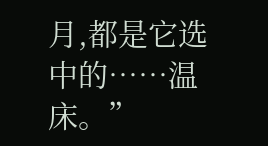月,都是它选中的……温床。”